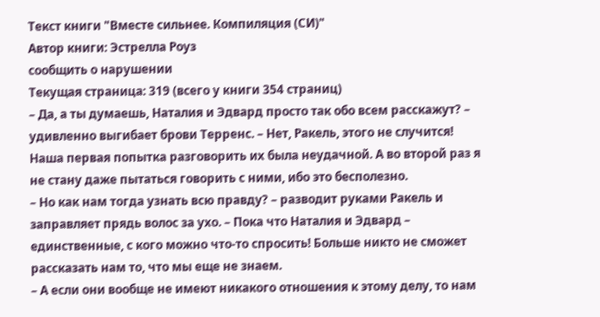Текст книги "Вместе сильнее. Компиляция (СИ)"
Автор книги: Эстрелла Роуз
сообщить о нарушении
Текущая страница: 319 (всего у книги 354 страниц)
– Да, а ты думаешь, Наталия и Эдвард просто так обо всем расскажут? – удивленно выгибает брови Терренс. – Нет, Ракель, этого не случится! Наша первая попытка разговорить их была неудачной. А во второй раз я не стану даже пытаться говорить с ними, ибо это бесполезно.
– Но как нам тогда узнать всю правду? – разводит руками Ракель и заправляет прядь волос за ухо. – Пока что Наталия и Эдвард – единственные, с кого можно что-то спросить! Больше никто не сможет рассказать нам то, что мы еще не знаем.
– А если они вообще не имеют никакого отношения к этому делу, то нам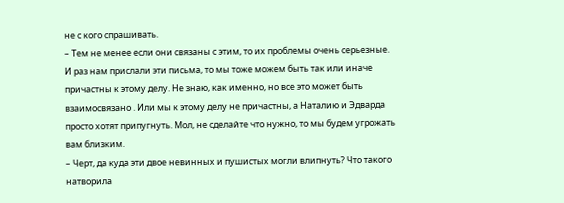не с кого спрашивать.
– Тем не менее если они связаны с этим, то их проблемы очень серьезные. И раз нам прислали эти письма, то мы тоже можем быть так или иначе причастны к этому делу. Не знаю, как именно, но все это может быть взаимосвязано . Или мы к этому делу не причастны, а Наталию и Эдварда просто хотят припугнуть. Мол, не сделайте что нужно, то мы будем угрожать вам близким.
– Черт, да куда эти двое невинных и пушистых могли влипнуть? Что такого натворила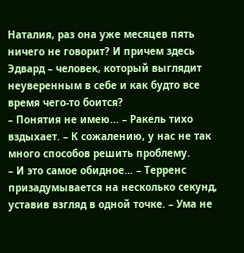Наталия, раз она уже месяцев пять ничего не говорит? И причем здесь Эдвард – человек, который выглядит неуверенным в себе и как будто все время чего-то боится?
– Понятия не имею… – Ракель тихо вздыхает. – К сожалению, у нас не так много способов решить проблему.
– И это самое обидное… – Терренс призадумывается на несколько секунд, уставив взгляд в одной точке. – Ума не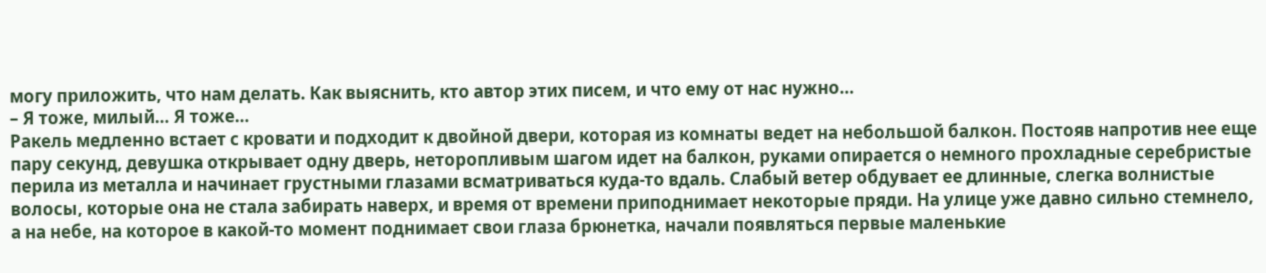могу приложить, что нам делать. Как выяснить, кто автор этих писем, и что ему от нас нужно…
– Я тоже, милый… Я тоже…
Ракель медленно встает с кровати и подходит к двойной двери, которая из комнаты ведет на небольшой балкон. Постояв напротив нее еще пару секунд, девушка открывает одну дверь, неторопливым шагом идет на балкон, руками опирается о немного прохладные серебристые перила из металла и начинает грустными глазами всматриваться куда-то вдаль. Слабый ветер обдувает ее длинные, слегка волнистые волосы, которые она не стала забирать наверх, и время от времени приподнимает некоторые пряди. На улице уже давно сильно стемнело, а на небе, на которое в какой-то момент поднимает свои глаза брюнетка, начали появляться первые маленькие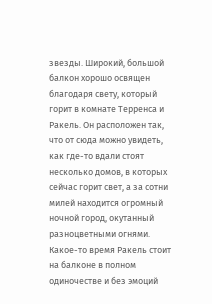звезды. Широкий, большой балкон хорошо освящен благодаря свету, который горит в комнате Терренса и Ракель. Он расположен так, что от сюда можно увидеть, как где-то вдали стоят несколько домов, в которых сейчас горит свет, а за сотни милей находится огромный ночной город, окутанный разноцветными огнями.
Какое-то время Ракель стоит на балконе в полном одиночестве и без эмоций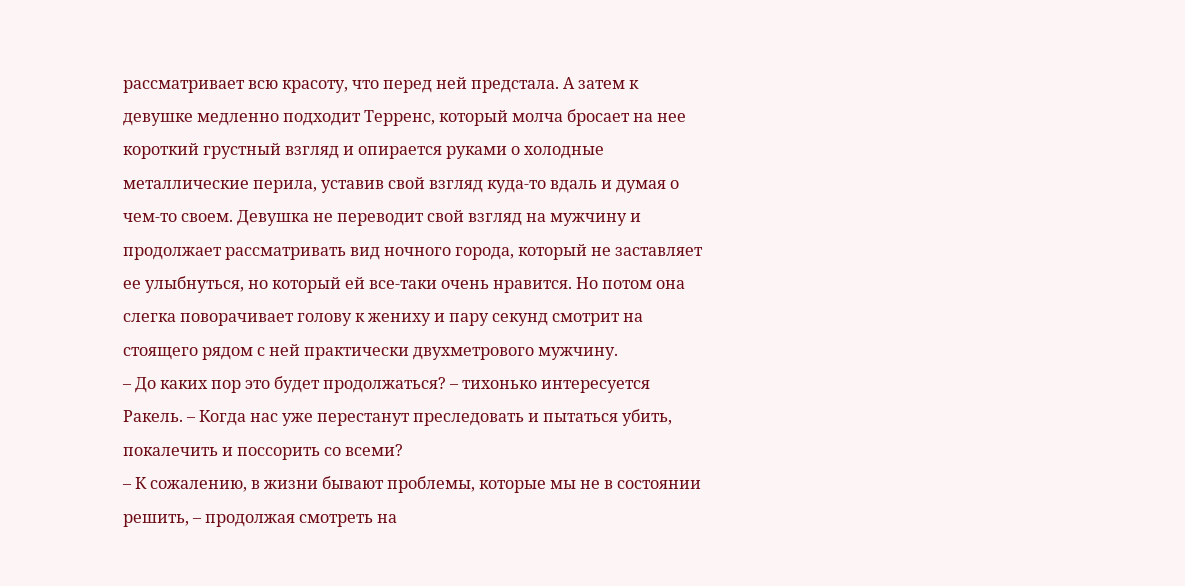рассматривает всю красоту, что перед ней предстала. А затем к девушке медленно подходит Терренс, который молча бросает на нее короткий грустный взгляд и опирается руками о холодные металлические перила, уставив свой взгляд куда-то вдаль и думая о чем-то своем. Девушка не переводит свой взгляд на мужчину и продолжает рассматривать вид ночного города, который не заставляет ее улыбнуться, но который ей все-таки очень нравится. Но потом она слегка поворачивает голову к жениху и пару секунд смотрит на стоящего рядом с ней практически двухметрового мужчину.
– До каких пор это будет продолжаться? – тихонько интересуется Ракель. – Когда нас уже перестанут преследовать и пытаться убить, покалечить и поссорить со всеми?
– К сожалению, в жизни бывают проблемы, которые мы не в состоянии решить, – продолжая смотреть на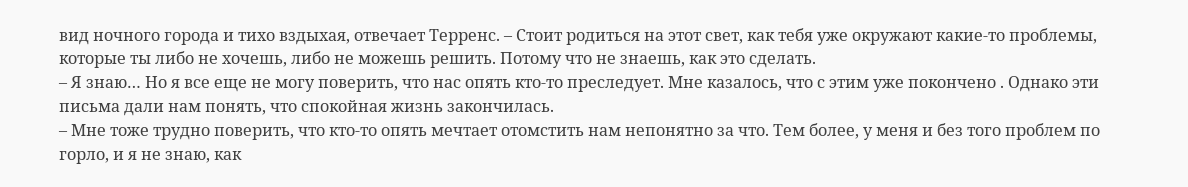вид ночного города и тихо вздыхая, отвечает Терренс. – Стоит родиться на этот свет, как тебя уже окружают какие-то проблемы, которые ты либо не хочешь, либо не можешь решить. Потому что не знаешь, как это сделать.
– Я знаю… Но я все еще не могу поверить, что нас опять кто-то преследует. Мне казалось, что с этим уже покончено . Однако эти письма дали нам понять, что спокойная жизнь закончилась.
– Мне тоже трудно поверить, что кто-то опять мечтает отомстить нам непонятно за что. Тем более, у меня и без того проблем по горло, и я не знаю, как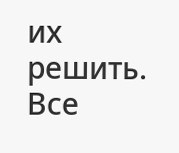их решить. Все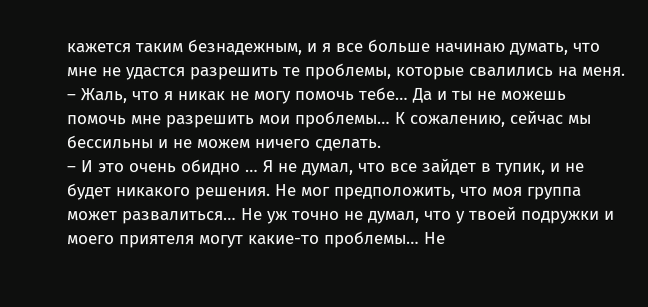кажется таким безнадежным, и я все больше начинаю думать, что мне не удастся разрешить те проблемы, которые свалились на меня.
– Жаль, что я никак не могу помочь тебе… Да и ты не можешь помочь мне разрешить мои проблемы… К сожалению, сейчас мы бессильны и не можем ничего сделать.
– И это очень обидно … Я не думал, что все зайдет в тупик, и не будет никакого решения. Не мог предположить, что моя группа может развалиться… Не уж точно не думал, что у твоей подружки и моего приятеля могут какие-то проблемы… Не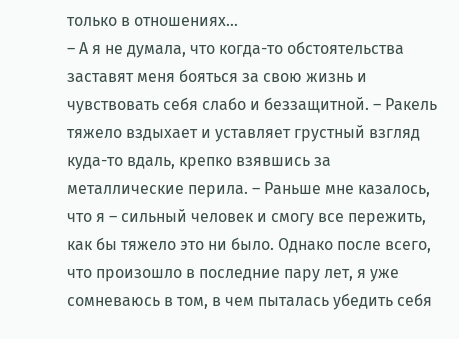только в отношениях…
– А я не думала, что когда-то обстоятельства заставят меня бояться за свою жизнь и чувствовать себя слабо и беззащитной. – Ракель тяжело вздыхает и уставляет грустный взгляд куда-то вдаль, крепко взявшись за металлические перила. – Раньше мне казалось, что я – сильный человек и смогу все пережить, как бы тяжело это ни было. Однако после всего, что произошло в последние пару лет, я уже сомневаюсь в том, в чем пыталась убедить себя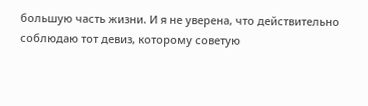большую часть жизни. И я не уверена, что действительно соблюдаю тот девиз, которому советую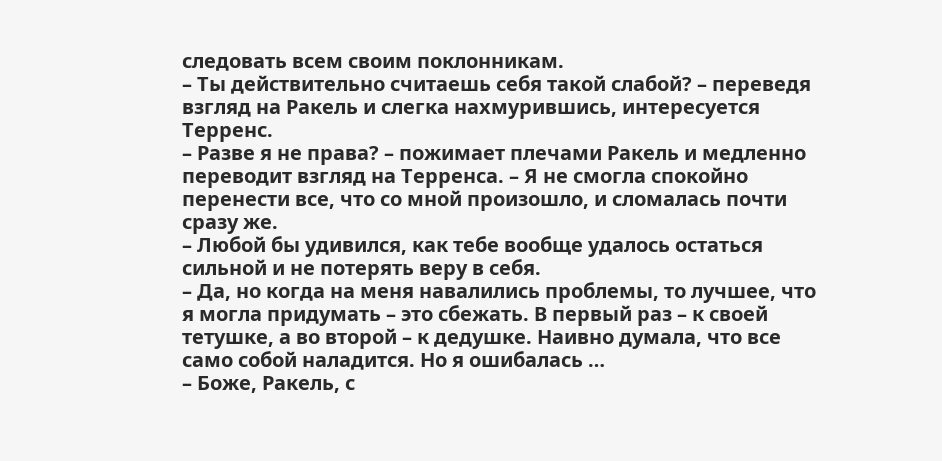следовать всем своим поклонникам.
– Ты действительно считаешь себя такой слабой? – переведя взгляд на Ракель и слегка нахмурившись, интересуется Терренс.
– Разве я не права? – пожимает плечами Ракель и медленно переводит взгляд на Терренса. – Я не смогла спокойно перенести все, что со мной произошло, и сломалась почти сразу же.
– Любой бы удивился, как тебе вообще удалось остаться сильной и не потерять веру в себя.
– Да, но когда на меня навалились проблемы, то лучшее, что я могла придумать – это сбежать. В первый раз – к своей тетушке, а во второй – к дедушке. Наивно думала, что все само собой наладится. Но я ошибалась …
– Боже, Ракель, с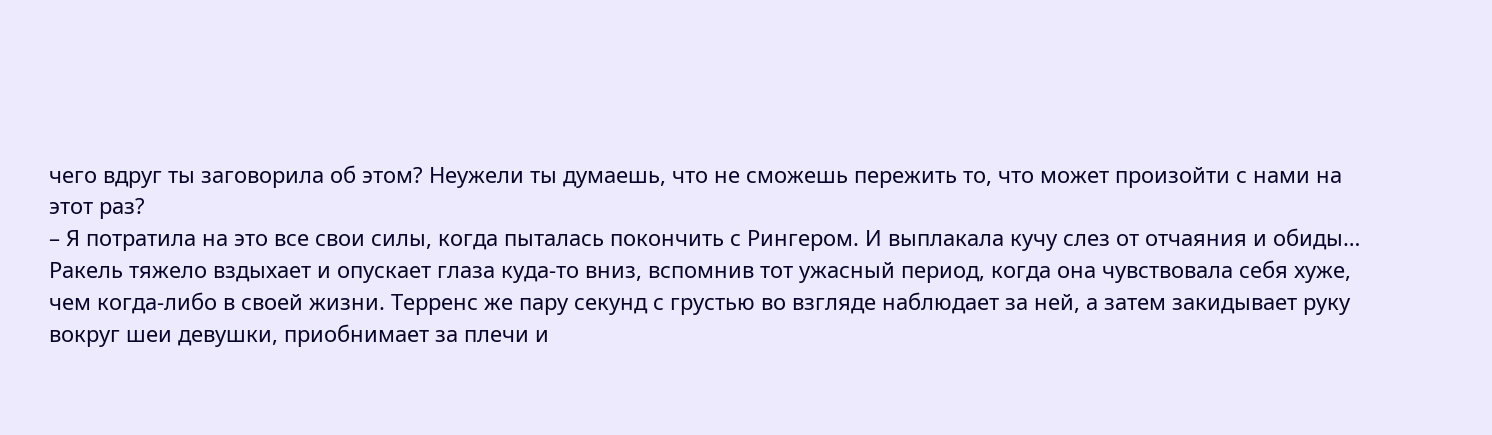чего вдруг ты заговорила об этом? Неужели ты думаешь, что не сможешь пережить то, что может произойти с нами на этот раз?
– Я потратила на это все свои силы, когда пыталась покончить с Рингером. И выплакала кучу слез от отчаяния и обиды…
Ракель тяжело вздыхает и опускает глаза куда-то вниз, вспомнив тот ужасный период, когда она чувствовала себя хуже, чем когда-либо в своей жизни. Терренс же пару секунд с грустью во взгляде наблюдает за ней, а затем закидывает руку вокруг шеи девушки, приобнимает за плечи и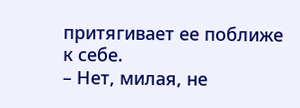притягивает ее поближе к себе.
– Нет, милая, не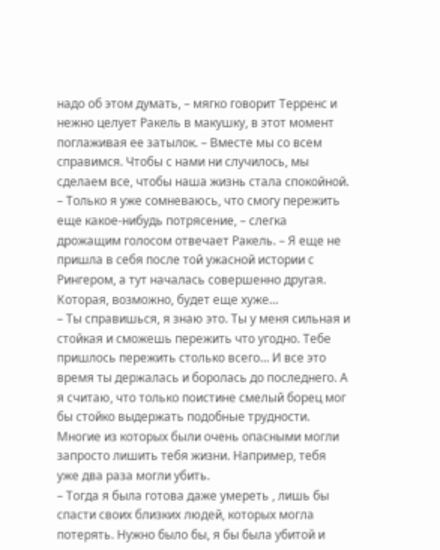надо об этом думать, – мягко говорит Терренс и нежно целует Ракель в макушку, в этот момент поглаживая ее затылок. – Вместе мы со всем справимся. Чтобы с нами ни случилось, мы сделаем все, чтобы наша жизнь стала спокойной.
– Только я уже сомневаюсь, что смогу пережить еще какое-нибудь потрясение, – слегка дрожащим голосом отвечает Ракель. – Я еще не пришла в себя после той ужасной истории с Рингером, а тут началась совершенно другая. Которая, возможно, будет еще хуже…
– Ты справишься, я знаю это. Ты у меня сильная и стойкая и сможешь пережить что угодно. Тебе пришлось пережить столько всего… И все это время ты держалась и боролась до последнего. А я считаю, что только поистине смелый борец мог бы стойко выдержать подобные трудности. Многие из которых были очень опасными могли запросто лишить тебя жизни. Например, тебя уже два раза могли убить.
– Тогда я была готова даже умереть , лишь бы спасти своих близких людей, которых могла потерять. Нужно было бы, я бы была убитой и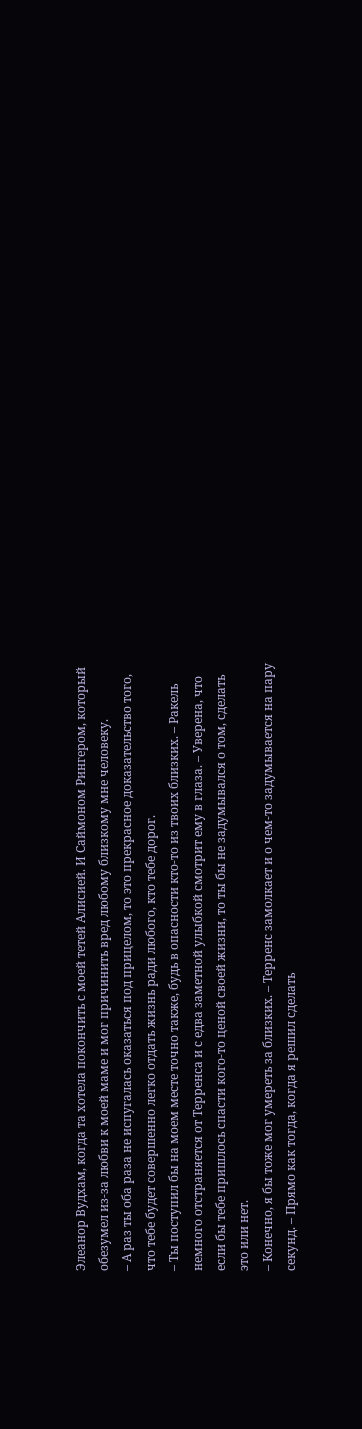Элеанор Вудхам, когда та хотела покончить с моей тетей Алисией. И Саймоном Рингером, который обезумел из-за любви к моей маме и мог причинить вред любому близкому мне человеку.
– А раз ты оба раза не испугалась оказаться под прицелом, то это прекрасное доказательство того, что тебе будет совершенно легко отдать жизнь ради любого, кто тебе дорог.
– Ты поступил бы на моем месте точно также, будь в опасности кто-то из твоих близких. – Ракель немного отстраняется от Терренса и с едва заметной улыбкой смотрит ему в глаза. – Уверена, что если бы тебе пришлось спасти кого-то ценой своей жизни, то ты бы не задумывался о том, сделать это или нет.
– Конечно, я бы тоже мог умереть за близких. – Терренс замолкает и о чем-то задумывается на пару секунд. – Прямо как тогда, когда я решил сделать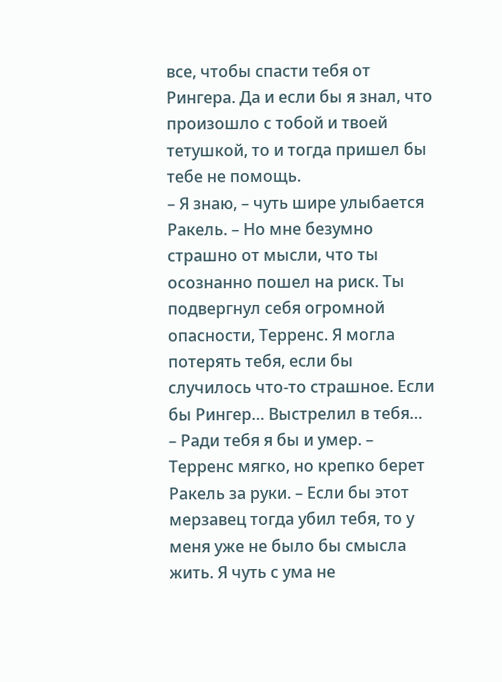все, чтобы спасти тебя от Рингера. Да и если бы я знал, что произошло с тобой и твоей тетушкой, то и тогда пришел бы тебе не помощь.
– Я знаю, – чуть шире улыбается Ракель. – Но мне безумно страшно от мысли, что ты осознанно пошел на риск. Ты подвергнул себя огромной опасности, Терренс. Я могла потерять тебя, если бы случилось что-то страшное. Если бы Рингер… Выстрелил в тебя…
– Ради тебя я бы и умер. – Терренс мягко, но крепко берет Ракель за руки. – Если бы этот мерзавец тогда убил тебя, то у меня уже не было бы смысла жить. Я чуть с ума не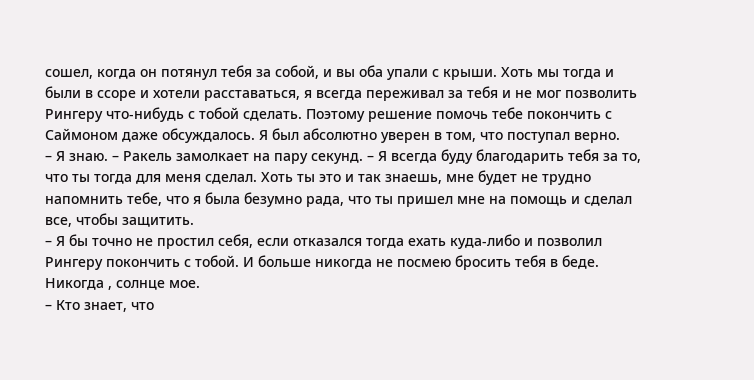сошел, когда он потянул тебя за собой, и вы оба упали с крыши. Хоть мы тогда и были в ссоре и хотели расставаться, я всегда переживал за тебя и не мог позволить Рингеру что-нибудь с тобой сделать. Поэтому решение помочь тебе покончить с Саймоном даже обсуждалось. Я был абсолютно уверен в том, что поступал верно.
– Я знаю. – Ракель замолкает на пару секунд. – Я всегда буду благодарить тебя за то, что ты тогда для меня сделал. Хоть ты это и так знаешь, мне будет не трудно напомнить тебе, что я была безумно рада, что ты пришел мне на помощь и сделал все, чтобы защитить.
– Я бы точно не простил себя, если отказался тогда ехать куда-либо и позволил Рингеру покончить с тобой. И больше никогда не посмею бросить тебя в беде. Никогда , солнце мое.
– Кто знает, что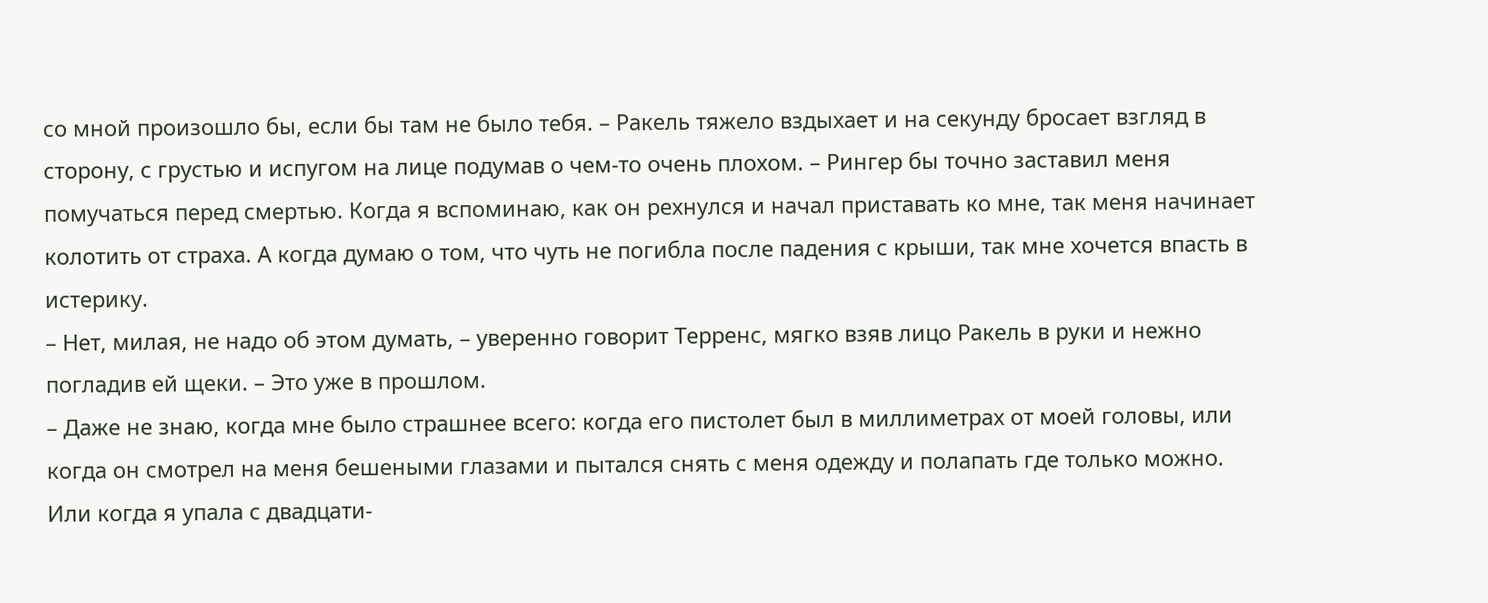со мной произошло бы, если бы там не было тебя. – Ракель тяжело вздыхает и на секунду бросает взгляд в сторону, с грустью и испугом на лице подумав о чем-то очень плохом. – Рингер бы точно заставил меня помучаться перед смертью. Когда я вспоминаю, как он рехнулся и начал приставать ко мне, так меня начинает колотить от страха. А когда думаю о том, что чуть не погибла после падения с крыши, так мне хочется впасть в истерику.
– Нет, милая, не надо об этом думать, – уверенно говорит Терренс, мягко взяв лицо Ракель в руки и нежно погладив ей щеки. – Это уже в прошлом.
– Даже не знаю, когда мне было страшнее всего: когда его пистолет был в миллиметрах от моей головы, или когда он смотрел на меня бешеными глазами и пытался снять с меня одежду и полапать где только можно. Или когда я упала с двадцати-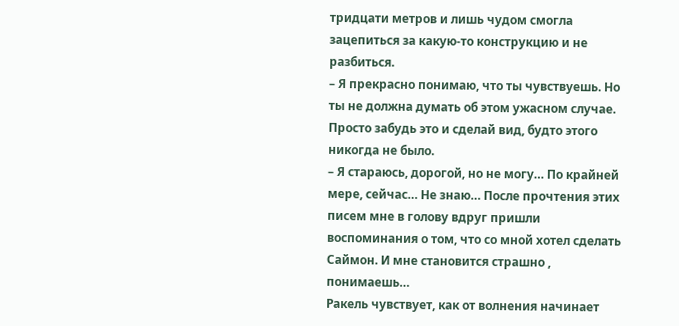тридцати метров и лишь чудом смогла зацепиться за какую-то конструкцию и не разбиться.
– Я прекрасно понимаю, что ты чувствуешь. Но ты не должна думать об этом ужасном случае. Просто забудь это и сделай вид, будто этого никогда не было.
– Я стараюсь, дорогой, но не могу… По крайней мере, сейчас… Не знаю… После прочтения этих писем мне в голову вдруг пришли воспоминания о том, что со мной хотел сделать Саймон. И мне становится страшно , понимаешь…
Ракель чувствует, как от волнения начинает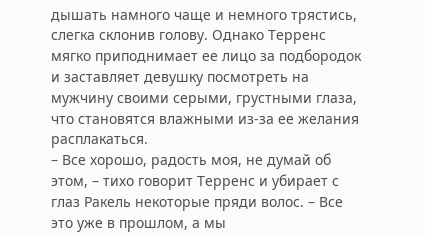дышать намного чаще и немного трястись, слегка склонив голову. Однако Терренс мягко приподнимает ее лицо за подбородок и заставляет девушку посмотреть на мужчину своими серыми, грустными глаза, что становятся влажными из-за ее желания расплакаться.
– Все хорошо, радость моя, не думай об этом, – тихо говорит Терренс и убирает с глаз Ракель некоторые пряди волос. – Все это уже в прошлом, а мы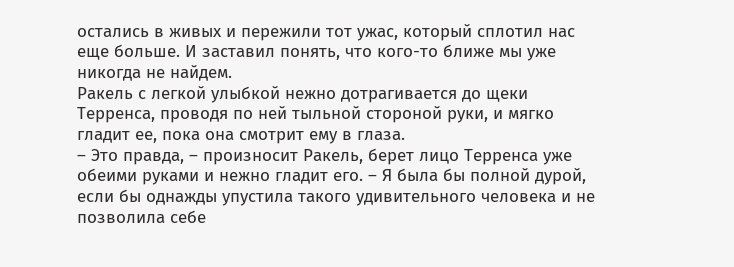остались в живых и пережили тот ужас, который сплотил нас еще больше. И заставил понять, что кого-то ближе мы уже никогда не найдем.
Ракель с легкой улыбкой нежно дотрагивается до щеки Терренса, проводя по ней тыльной стороной руки, и мягко гладит ее, пока она смотрит ему в глаза.
– Это правда, – произносит Ракель, берет лицо Терренса уже обеими руками и нежно гладит его. – Я была бы полной дурой, если бы однажды упустила такого удивительного человека и не позволила себе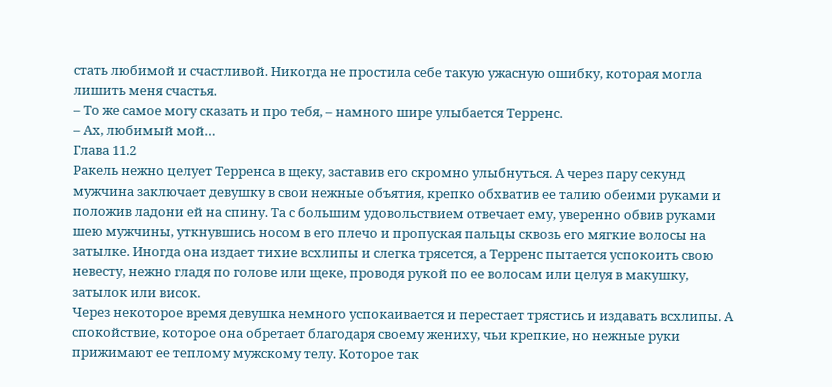стать любимой и счастливой. Никогда не простила себе такую ужасную ошибку, которая могла лишить меня счастья.
– То же самое могу сказать и про тебя, – намного шире улыбается Терренс.
– Ах, любимый мой…
Глава 11.2
Ракель нежно целует Терренса в щеку, заставив его скромно улыбнуться. А через пару секунд мужчина заключает девушку в свои нежные объятия, крепко обхватив ее талию обеими руками и положив ладони ей на спину. Та с большим удовольствием отвечает ему, уверенно обвив руками шею мужчины, уткнувшись носом в его плечо и пропуская пальцы сквозь его мягкие волосы на затылке. Иногда она издает тихие всхлипы и слегка трясется, а Терренс пытается успокоить свою невесту, нежно гладя по голове или щеке, проводя рукой по ее волосам или целуя в макушку, затылок или висок.
Через некоторое время девушка немного успокаивается и перестает трястись и издавать всхлипы. А спокойствие, которое она обретает благодаря своему жениху, чьи крепкие, но нежные руки прижимают ее теплому мужскому телу. Которое так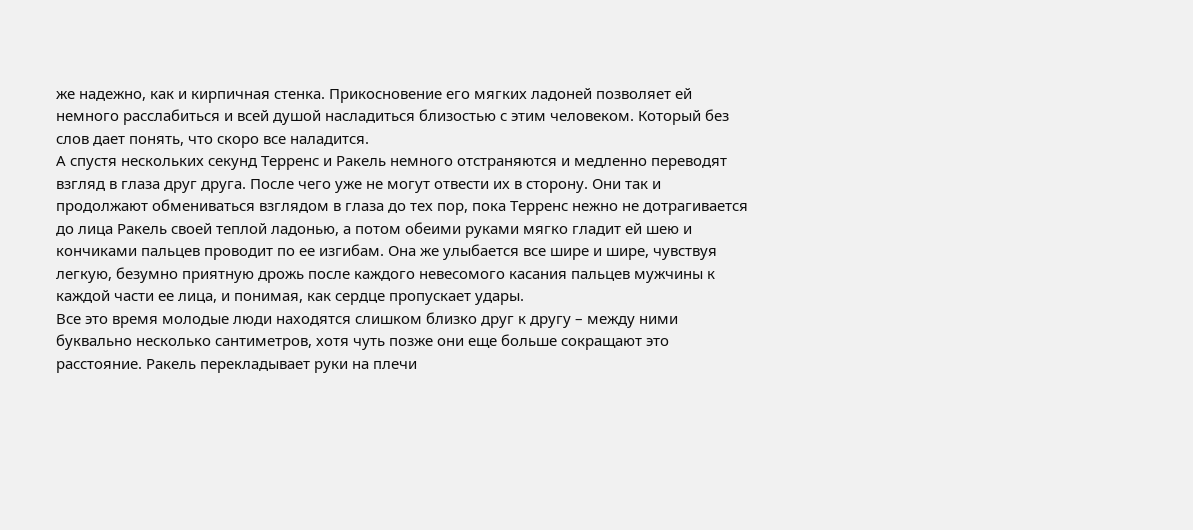же надежно, как и кирпичная стенка. Прикосновение его мягких ладоней позволяет ей немного расслабиться и всей душой насладиться близостью с этим человеком. Который без слов дает понять, что скоро все наладится.
А спустя нескольких секунд Терренс и Ракель немного отстраняются и медленно переводят взгляд в глаза друг друга. После чего уже не могут отвести их в сторону. Они так и продолжают обмениваться взглядом в глаза до тех пор, пока Терренс нежно не дотрагивается до лица Ракель своей теплой ладонью, а потом обеими руками мягко гладит ей шею и кончиками пальцев проводит по ее изгибам. Она же улыбается все шире и шире, чувствуя легкую, безумно приятную дрожь после каждого невесомого касания пальцев мужчины к каждой части ее лица, и понимая, как сердце пропускает удары.
Все это время молодые люди находятся слишком близко друг к другу – между ними буквально несколько сантиметров, хотя чуть позже они еще больше сокращают это расстояние. Ракель перекладывает руки на плечи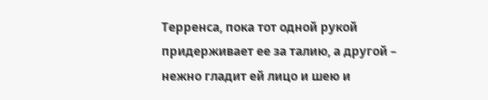Терренса, пока тот одной рукой придерживает ее за талию, а другой – нежно гладит ей лицо и шею и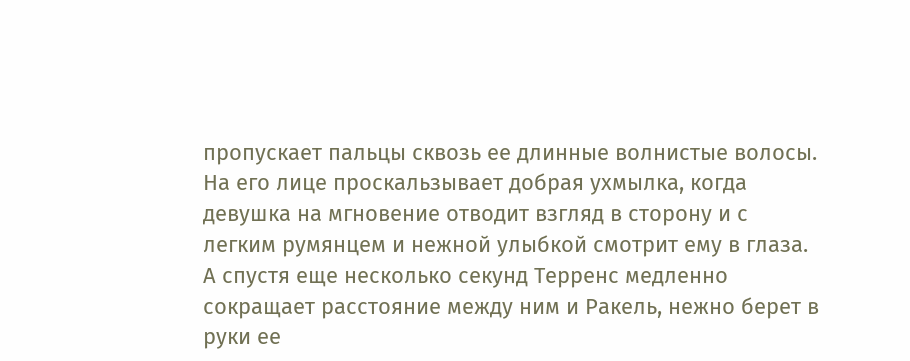пропускает пальцы сквозь ее длинные волнистые волосы. На его лице проскальзывает добрая ухмылка, когда девушка на мгновение отводит взгляд в сторону и с легким румянцем и нежной улыбкой смотрит ему в глаза.
А спустя еще несколько секунд Терренс медленно сокращает расстояние между ним и Ракель, нежно берет в руки ее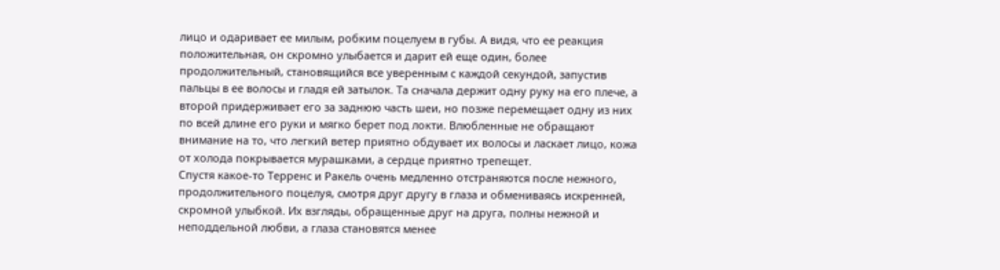лицо и одаривает ее милым, робким поцелуем в губы. А видя, что ее реакция положительная, он скромно улыбается и дарит ей еще один, более продолжительный, становящийся все уверенным с каждой секундой, запустив пальцы в ее волосы и гладя ей затылок. Та сначала держит одну руку на его плече, а второй придерживает его за заднюю часть шеи, но позже перемещает одну из них по всей длине его руки и мягко берет под локти. Влюбленные не обращают внимание на то, что легкий ветер приятно обдувает их волосы и ласкает лицо, кожа от холода покрывается мурашками, а сердце приятно трепещет.
Спустя какое-то Терренс и Ракель очень медленно отстраняются после нежного, продолжительного поцелуя, смотря друг другу в глаза и обмениваясь искренней, скромной улыбкой. Их взгляды, обращенные друг на друга, полны нежной и неподдельной любви, а глаза становятся менее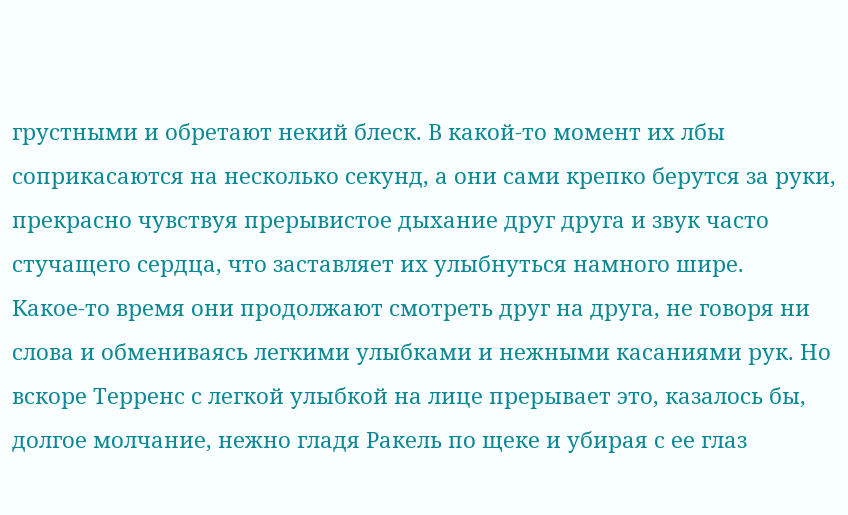грустными и обретают некий блеск. В какой-то момент их лбы соприкасаются на несколько секунд, а они сами крепко берутся за руки, прекрасно чувствуя прерывистое дыхание друг друга и звук часто стучащего сердца, что заставляет их улыбнуться намного шире.
Какое-то время они продолжают смотреть друг на друга, не говоря ни слова и обмениваясь легкими улыбками и нежными касаниями рук. Но вскоре Терренс с легкой улыбкой на лице прерывает это, казалось бы, долгое молчание, нежно гладя Ракель по щеке и убирая с ее глаз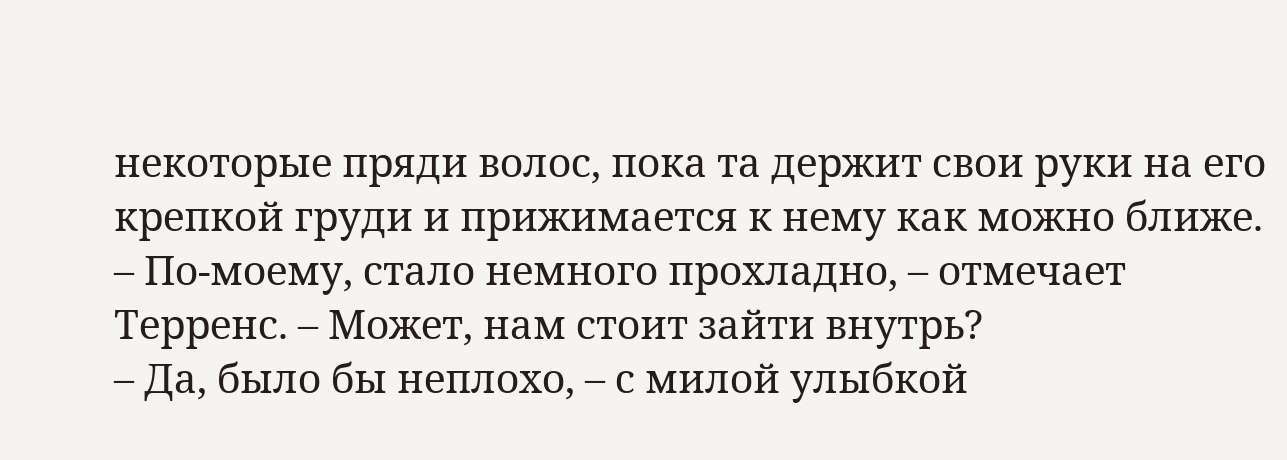некоторые пряди волос, пока та держит свои руки на его крепкой груди и прижимается к нему как можно ближе.
– По-моему, стало немного прохладно, – отмечает Терренс. – Может, нам стоит зайти внутрь?
– Да, было бы неплохо, – с милой улыбкой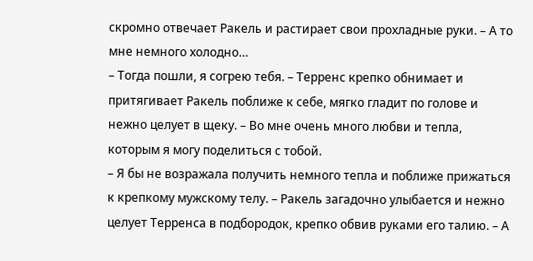скромно отвечает Ракель и растирает свои прохладные руки. – А то мне немного холодно…
– Тогда пошли, я согрею тебя. – Терренс крепко обнимает и притягивает Ракель поближе к себе, мягко гладит по голове и нежно целует в щеку. – Во мне очень много любви и тепла, которым я могу поделиться с тобой.
– Я бы не возражала получить немного тепла и поближе прижаться к крепкому мужскому телу. – Ракель загадочно улыбается и нежно целует Терренса в подбородок, крепко обвив руками его талию. – А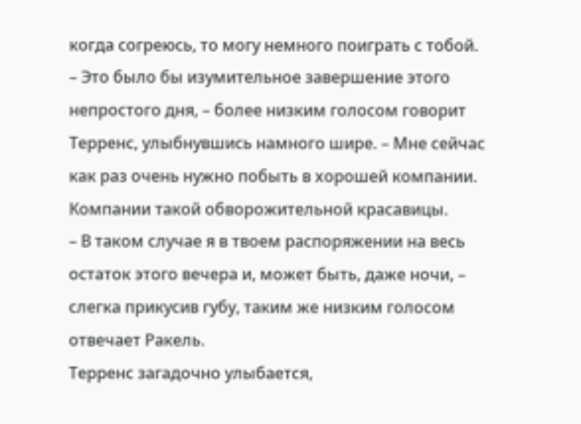когда согреюсь, то могу немного поиграть с тобой.
– Это было бы изумительное завершение этого непростого дня, – более низким голосом говорит Терренс, улыбнувшись намного шире. – Мне сейчас как раз очень нужно побыть в хорошей компании. Компании такой обворожительной красавицы.
– В таком случае я в твоем распоряжении на весь остаток этого вечера и, может быть, даже ночи, – слегка прикусив губу, таким же низким голосом отвечает Ракель.
Терренс загадочно улыбается,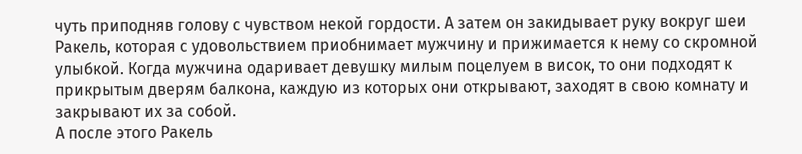чуть приподняв голову с чувством некой гордости. А затем он закидывает руку вокруг шеи Ракель, которая с удовольствием приобнимает мужчину и прижимается к нему со скромной улыбкой. Когда мужчина одаривает девушку милым поцелуем в висок, то они подходят к прикрытым дверям балкона, каждую из которых они открывают, заходят в свою комнату и закрывают их за собой.
А после этого Ракель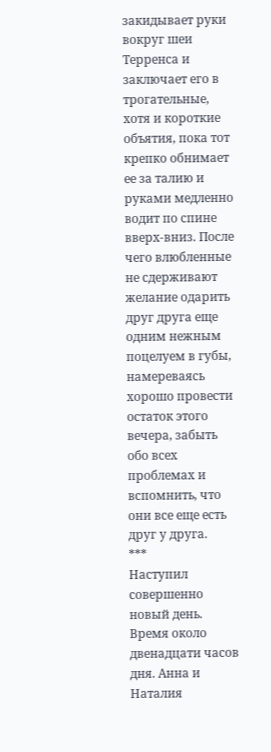закидывает руки вокруг шеи Терренса и заключает его в трогательные, хотя и короткие объятия, пока тот крепко обнимает ее за талию и руками медленно водит по спине вверх-вниз. После чего влюбленные не сдерживают желание одарить друг друга еще одним нежным поцелуем в губы, намереваясь хорошо провести остаток этого вечера, забыть обо всех проблемах и вспомнить, что они все еще есть друг у друга.
***
Наступил совершенно новый день. Время около двенадцати часов дня. Анна и Наталия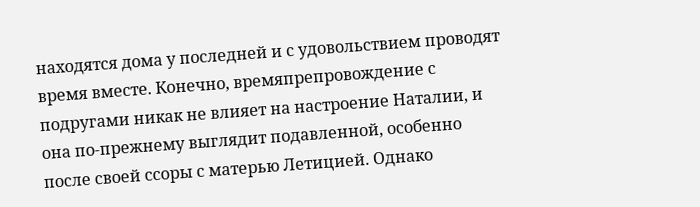находятся дома у последней и с удовольствием проводят время вместе. Конечно, времяпрепровождение с подругами никак не влияет на настроение Наталии, и она по-прежнему выглядит подавленной, особенно после своей ссоры с матерью Летицией. Однако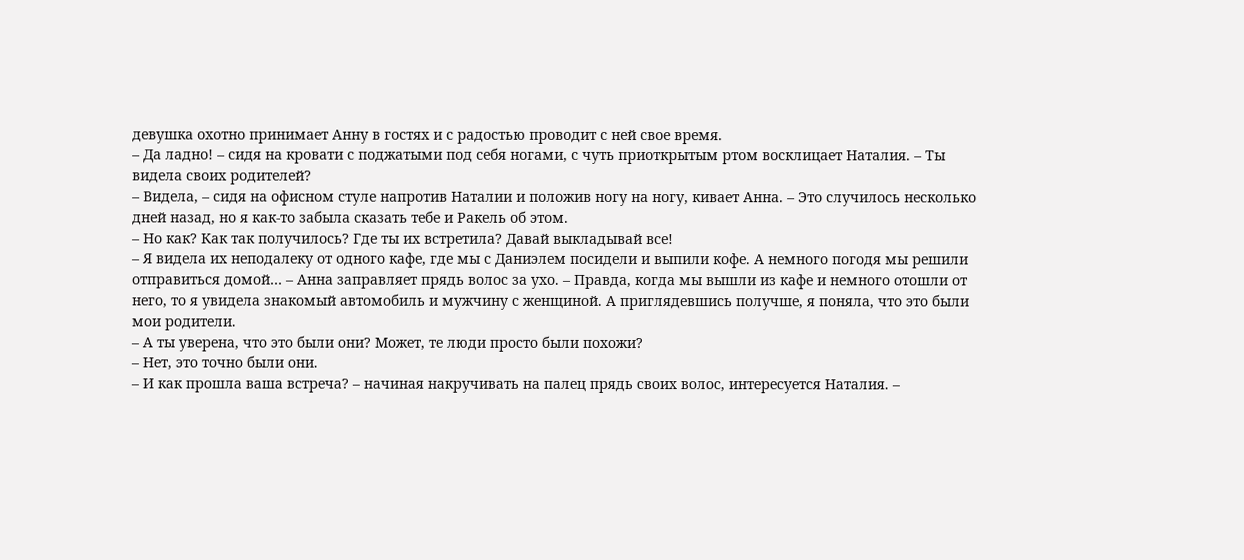девушка охотно принимает Анну в гостях и с радостью проводит с ней свое время.
– Да ладно! – сидя на кровати с поджатыми под себя ногами, с чуть приоткрытым ртом восклицает Наталия. – Ты видела своих родителей?
– Видела, – сидя на офисном стуле напротив Наталии и положив ногу на ногу, кивает Анна. – Это случилось несколько дней назад, но я как-то забыла сказать тебе и Ракель об этом.
– Но как? Как так получилось? Где ты их встретила? Давай выкладывай все!
– Я видела их неподалеку от одного кафе, где мы с Даниэлем посидели и выпили кофе. А немного погодя мы решили отправиться домой… – Анна заправляет прядь волос за ухо. – Правда, когда мы вышли из кафе и немного отошли от него, то я увидела знакомый автомобиль и мужчину с женщиной. А приглядевшись получше, я поняла, что это были мои родители.
– А ты уверена, что это были они? Может, те люди просто были похожи?
– Нет, это точно были они.
– И как прошла ваша встреча? – начиная накручивать на палец прядь своих волос, интересуется Наталия. –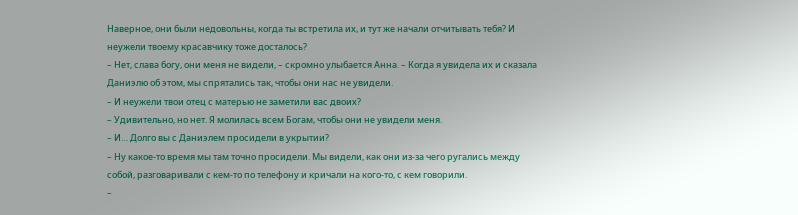Наверное, они были недовольны, когда ты встретила их, и тут же начали отчитывать тебя? И неужели твоему красавчику тоже досталось?
– Нет, слава богу, они меня не видели, – скромно улыбается Анна. – Когда я увидела их и сказала Даниэлю об этом, мы спрятались так, чтобы они нас не увидели.
– И неужели твои отец с матерью не заметили вас двоих?
– Удивительно, но нет. Я молилась всем Богам, чтобы они не увидели меня.
– И… Долго вы с Даниэлем просидели в укрытии?
– Ну какое-то время мы там точно просидели. Мы видели, как они из-за чего ругались между собой, разговаривали с кем-то по телефону и кричали на кого-то, с кем говорили.
–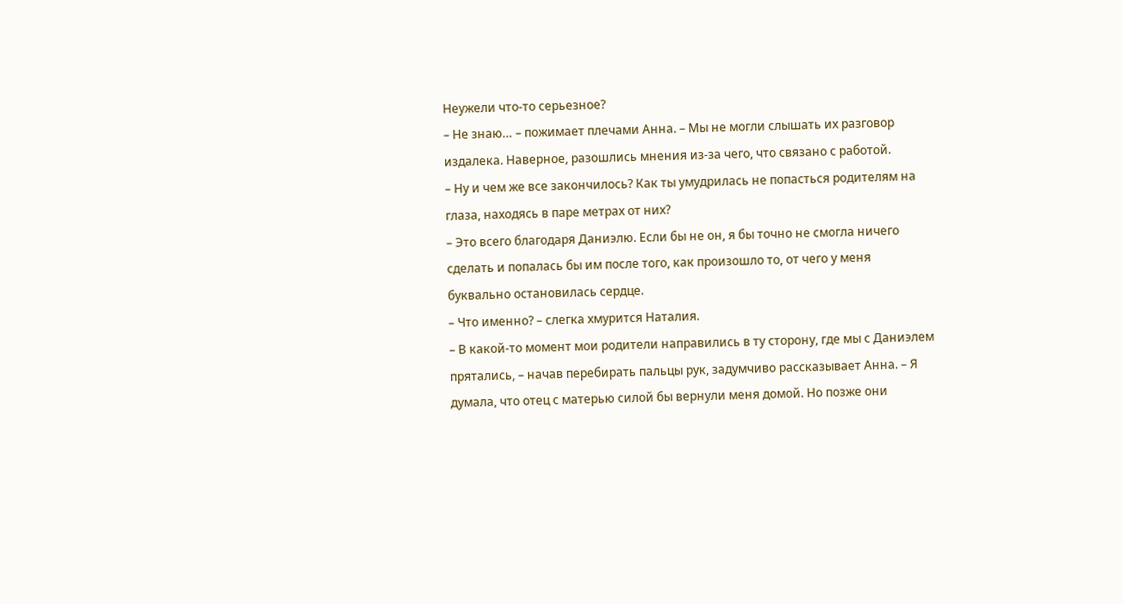Неужели что-то серьезное?
– Не знаю… – пожимает плечами Анна. – Мы не могли слышать их разговор издалека. Наверное, разошлись мнения из-за чего, что связано с работой.
– Ну и чем же все закончилось? Как ты умудрилась не попасться родителям на глаза, находясь в паре метрах от них?
– Это всего благодаря Даниэлю. Если бы не он, я бы точно не смогла ничего сделать и попалась бы им после того, как произошло то, от чего у меня буквально остановилась сердце.
– Что именно? – слегка хмурится Наталия.
– В какой-то момент мои родители направились в ту сторону, где мы с Даниэлем прятались, – начав перебирать пальцы рук, задумчиво рассказывает Анна. – Я думала, что отец с матерью силой бы вернули меня домой. Но позже они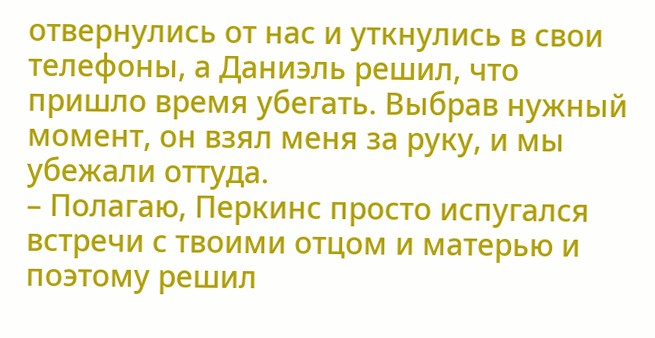отвернулись от нас и уткнулись в свои телефоны, а Даниэль решил, что пришло время убегать. Выбрав нужный момент, он взял меня за руку, и мы убежали оттуда.
– Полагаю, Перкинс просто испугался встречи с твоими отцом и матерью и поэтому решил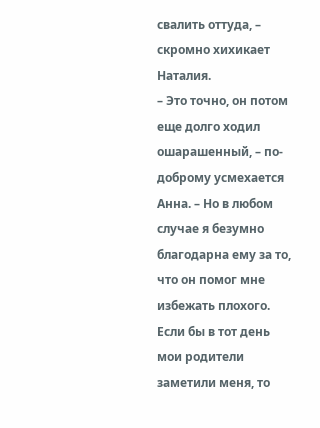свалить оттуда, – скромно хихикает Наталия.
– Это точно, он потом еще долго ходил ошарашенный, – по-доброму усмехается Анна. – Но в любом случае я безумно благодарна ему за то, что он помог мне избежать плохого. Если бы в тот день мои родители заметили меня, то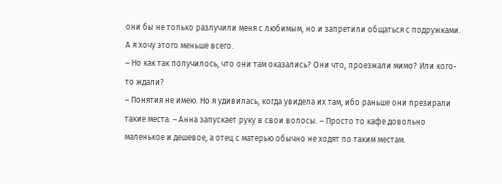они бы не только разлучили меня с любимым, но и запретили общаться с подружками. А я хочу этого меньше всего.
– Но как так получилось, что они там оказались? Они что, проезжали мимо? Или кого-то ждали?
– Понятия не имею. Но я удивилась, когда увидела их там, ибо раньше они презирали такие места. – Анна запускает руку в свои волосы. – Просто то кафе довольно маленькое и дешевое, а отец с матерью обычно не ходят по таким местам.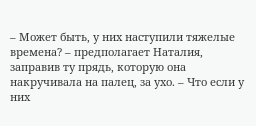– Может быть, у них наступили тяжелые времена? – предполагает Наталия, заправив ту прядь, которую она накручивала на палец, за ухо. – Что если у них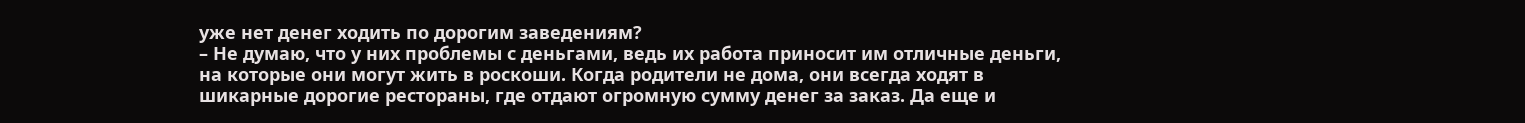уже нет денег ходить по дорогим заведениям?
– Не думаю, что у них проблемы с деньгами, ведь их работа приносит им отличные деньги, на которые они могут жить в роскоши. Когда родители не дома, они всегда ходят в шикарные дорогие рестораны, где отдают огромную сумму денег за заказ. Да еще и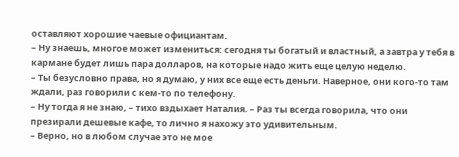оставляют хорошие чаевые официантам.
– Ну знаешь, многое может измениться: сегодня ты богатый и властный, а завтра у тебя в кармане будет лишь пара долларов, на которые надо жить еще целую неделю.
– Ты безусловно права, но я думаю, у них все еще есть деньги. Наверное, они кого-то там ждали, раз говорили с кем-то по телефону.
– Ну тогда я не знаю, – тихо вздыхает Наталия. – Раз ты всегда говорила, что они презирали дешевые кафе, то лично я нахожу это удивительным.
– Верно, но в любом случае это не мое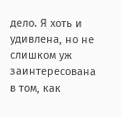дело. Я хоть и удивлена, но не слишком уж заинтересована в том, как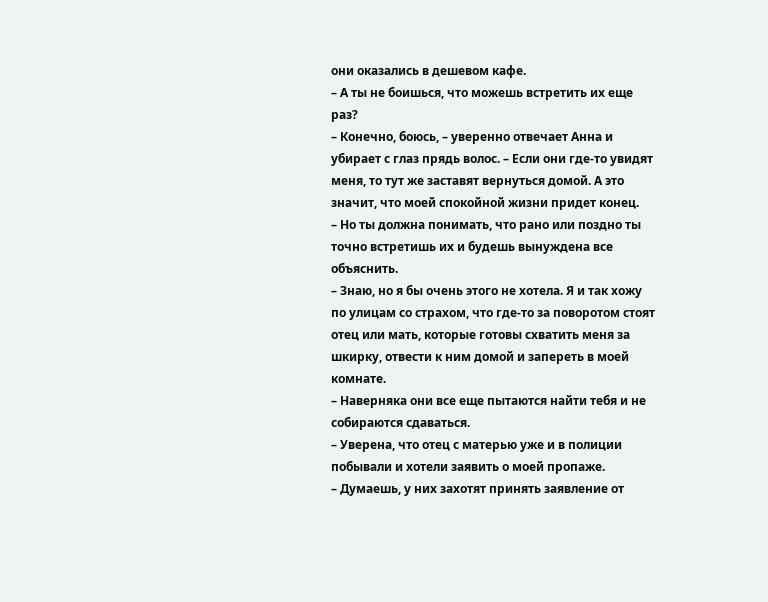они оказались в дешевом кафе.
– А ты не боишься, что можешь встретить их еще раз?
– Конечно, боюсь, – уверенно отвечает Анна и убирает с глаз прядь волос. – Если они где-то увидят меня, то тут же заставят вернуться домой. А это значит, что моей спокойной жизни придет конец.
– Но ты должна понимать, что рано или поздно ты точно встретишь их и будешь вынуждена все объяснить.
– Знаю, но я бы очень этого не хотела. Я и так хожу по улицам со страхом, что где-то за поворотом стоят отец или мать, которые готовы схватить меня за шкирку, отвести к ним домой и запереть в моей комнате.
– Наверняка они все еще пытаются найти тебя и не собираются сдаваться.
– Уверена, что отец с матерью уже и в полиции побывали и хотели заявить о моей пропаже.
– Думаешь, у них захотят принять заявление от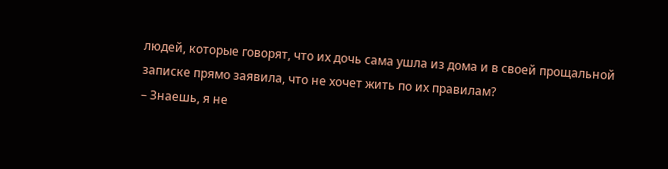людей, которые говорят, что их дочь сама ушла из дома и в своей прощальной записке прямо заявила, что не хочет жить по их правилам?
– Знаешь, я не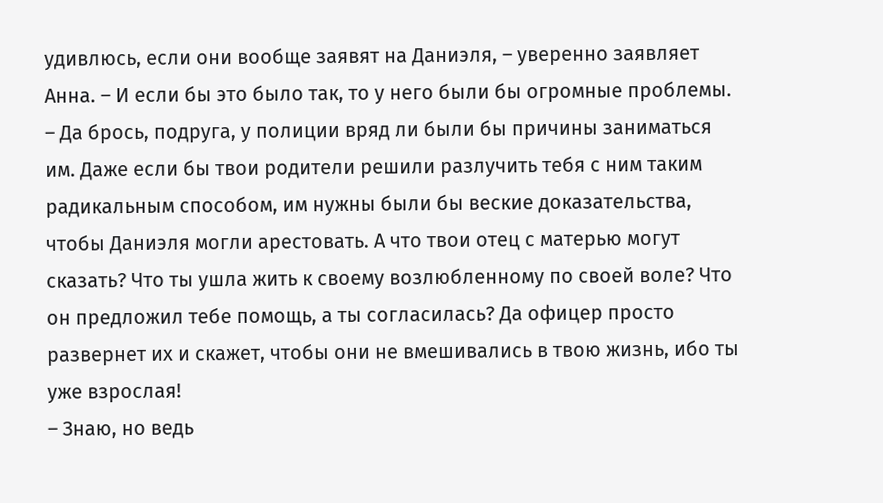удивлюсь, если они вообще заявят на Даниэля, – уверенно заявляет Анна. – И если бы это было так, то у него были бы огромные проблемы.
– Да брось, подруга, у полиции вряд ли были бы причины заниматься им. Даже если бы твои родители решили разлучить тебя с ним таким радикальным способом, им нужны были бы веские доказательства, чтобы Даниэля могли арестовать. А что твои отец с матерью могут сказать? Что ты ушла жить к своему возлюбленному по своей воле? Что он предложил тебе помощь, а ты согласилась? Да офицер просто развернет их и скажет, чтобы они не вмешивались в твою жизнь, ибо ты уже взрослая!
– Знаю, но ведь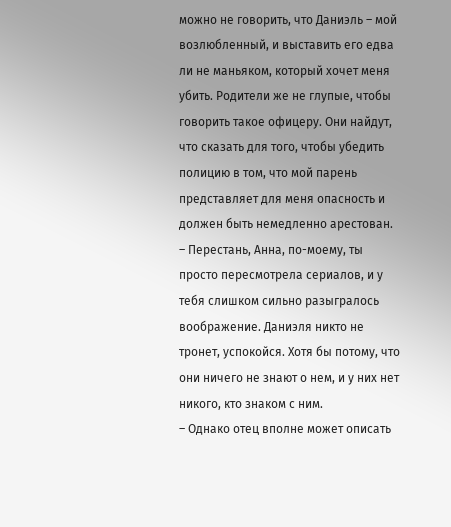можно не говорить, что Даниэль – мой возлюбленный, и выставить его едва ли не маньяком, который хочет меня убить. Родители же не глупые, чтобы говорить такое офицеру. Они найдут, что сказать для того, чтобы убедить полицию в том, что мой парень представляет для меня опасность и должен быть немедленно арестован.
– Перестань, Анна, по-моему, ты просто пересмотрела сериалов, и у тебя слишком сильно разыгралось воображение. Даниэля никто не тронет, успокойся. Хотя бы потому, что они ничего не знают о нем, и у них нет никого, кто знаком с ним.
– Однако отец вполне может описать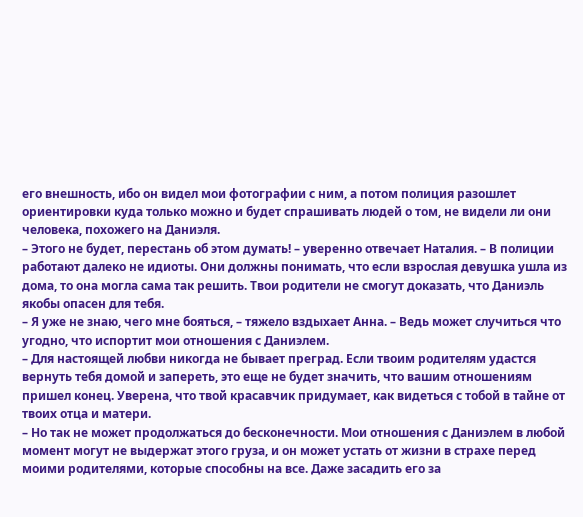его внешность, ибо он видел мои фотографии с ним, а потом полиция разошлет ориентировки куда только можно и будет спрашивать людей о том, не видели ли они человека, похожего на Даниэля.
– Этого не будет, перестань об этом думать! – уверенно отвечает Наталия. – В полиции работают далеко не идиоты. Они должны понимать, что если взрослая девушка ушла из дома, то она могла сама так решить. Твои родители не смогут доказать, что Даниэль якобы опасен для тебя.
– Я уже не знаю, чего мне бояться, – тяжело вздыхает Анна. – Ведь может случиться что угодно, что испортит мои отношения с Даниэлем.
– Для настоящей любви никогда не бывает преград. Если твоим родителям удастся вернуть тебя домой и запереть, это еще не будет значить, что вашим отношениям пришел конец. Уверена, что твой красавчик придумает, как видеться с тобой в тайне от твоих отца и матери.
– Но так не может продолжаться до бесконечности. Мои отношения с Даниэлем в любой момент могут не выдержат этого груза, и он может устать от жизни в страхе перед моими родителями, которые способны на все. Даже засадить его за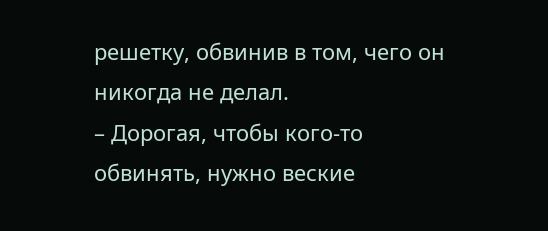решетку, обвинив в том, чего он никогда не делал.
– Дорогая, чтобы кого-то обвинять, нужно веские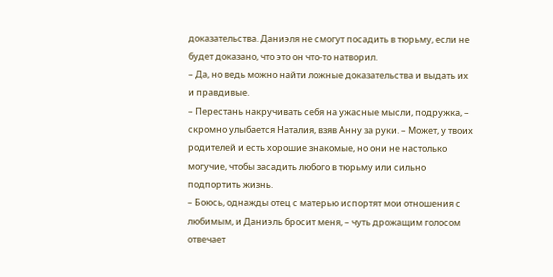доказательства. Даниэля не смогут посадить в тюрьму, если не будет доказано, что это он что-то натворил.
– Да, но ведь можно найти ложные доказательства и выдать их и правдивые.
– Перестань накручивать себя на ужасные мысли, подружка, – скромно улыбается Наталия, взяв Анну за руки. – Может, у твоих родителей и есть хорошие знакомые, но они не настолько могучие, чтобы засадить любого в тюрьму или сильно подпортить жизнь.
– Боюсь, однажды отец с матерью испортят мои отношения с любимым, и Даниэль бросит меня, – чуть дрожащим голосом отвечает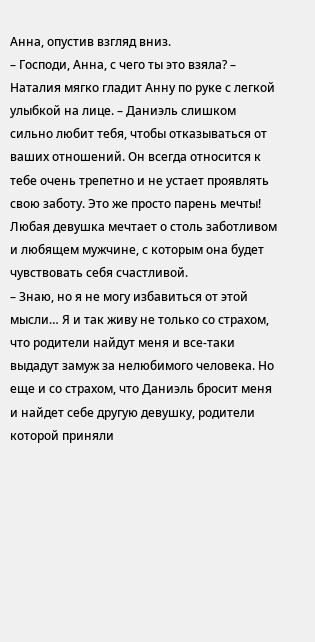Анна, опустив взгляд вниз.
– Господи, Анна, с чего ты это взяла? – Наталия мягко гладит Анну по руке с легкой улыбкой на лице. – Даниэль слишком сильно любит тебя, чтобы отказываться от ваших отношений. Он всегда относится к тебе очень трепетно и не устает проявлять свою заботу. Это же просто парень мечты! Любая девушка мечтает о столь заботливом и любящем мужчине, с которым она будет чувствовать себя счастливой.
– Знаю, но я не могу избавиться от этой мысли… Я и так живу не только со страхом, что родители найдут меня и все-таки выдадут замуж за нелюбимого человека. Но еще и со страхом, что Даниэль бросит меня и найдет себе другую девушку, родители которой приняли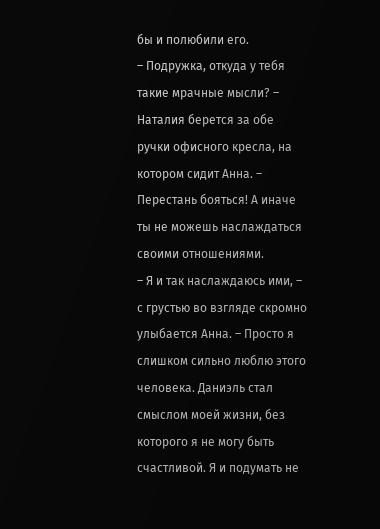бы и полюбили его.
– Подружка, откуда у тебя такие мрачные мысли? – Наталия берется за обе ручки офисного кресла, на котором сидит Анна. – Перестань бояться! А иначе ты не можешь наслаждаться своими отношениями.
– Я и так наслаждаюсь ими, – с грустью во взгляде скромно улыбается Анна. – Просто я слишком сильно люблю этого человека. Даниэль стал смыслом моей жизни, без которого я не могу быть счастливой. Я и подумать не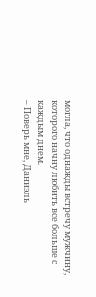могла, что однажды встречу мужчину, которого начну любить все больше с каждым днем.
– Поверь мне, Даниэль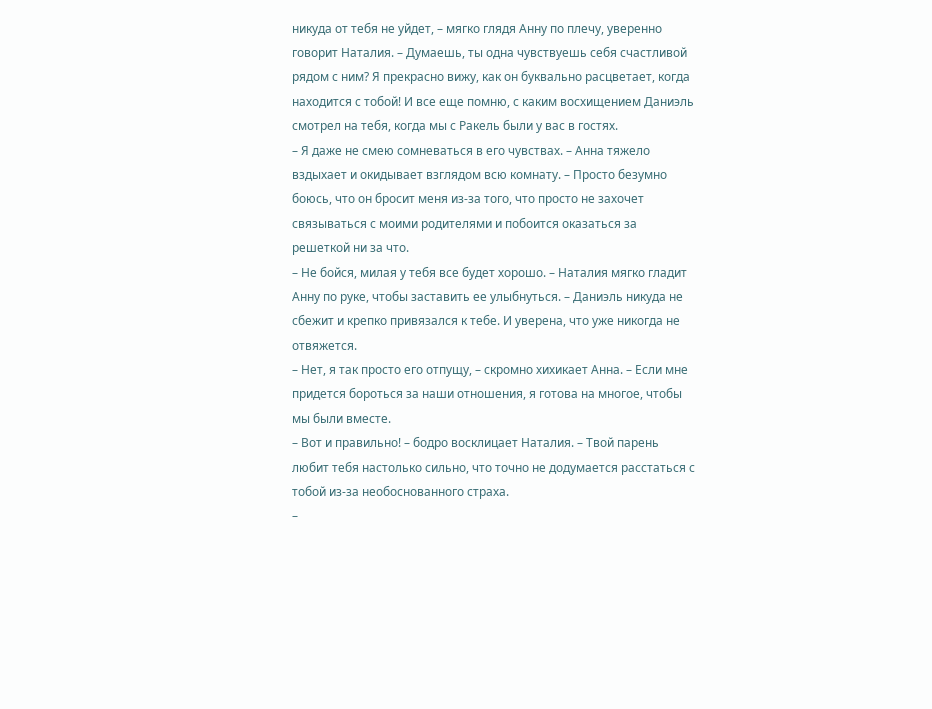никуда от тебя не уйдет, – мягко глядя Анну по плечу, уверенно говорит Наталия. – Думаешь, ты одна чувствуешь себя счастливой рядом с ним? Я прекрасно вижу, как он буквально расцветает, когда находится с тобой! И все еще помню, с каким восхищением Даниэль смотрел на тебя, когда мы с Ракель были у вас в гостях.
– Я даже не смею сомневаться в его чувствах. – Анна тяжело вздыхает и окидывает взглядом всю комнату. – Просто безумно боюсь, что он бросит меня из-за того, что просто не захочет связываться с моими родителями и побоится оказаться за решеткой ни за что.
– Не бойся, милая у тебя все будет хорошо. – Наталия мягко гладит Анну по руке, чтобы заставить ее улыбнуться. – Даниэль никуда не сбежит и крепко привязался к тебе. И уверена, что уже никогда не отвяжется.
– Нет, я так просто его отпущу, – скромно хихикает Анна. – Если мне придется бороться за наши отношения, я готова на многое, чтобы мы были вместе.
– Вот и правильно! – бодро восклицает Наталия. – Твой парень любит тебя настолько сильно, что точно не додумается расстаться с тобой из-за необоснованного страха.
–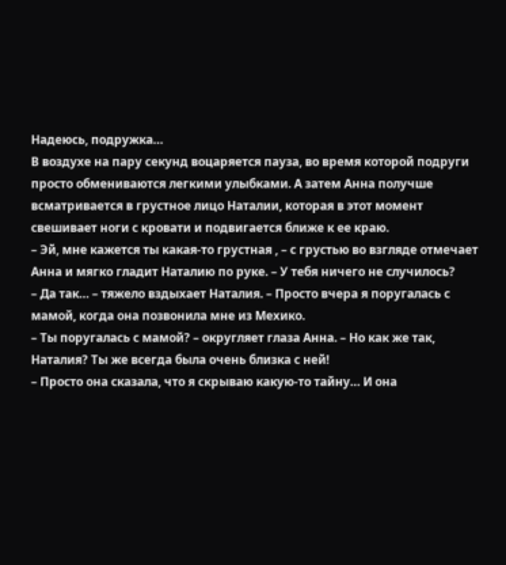Надеюсь, подружка…
В воздухе на пару секунд воцаряется пауза, во время которой подруги просто обмениваются легкими улыбками. А затем Анна получше всматривается в грустное лицо Наталии, которая в этот момент свешивает ноги с кровати и подвигается ближе к ее краю.
– Эй, мне кажется ты какая-то грустная , – с грустью во взгляде отмечает Анна и мягко гладит Наталию по руке. – У тебя ничего не случилось?
– Да так… – тяжело вздыхает Наталия. – Просто вчера я поругалась с мамой, когда она позвонила мне из Мехико.
– Ты поругалась с мамой? – округляет глаза Анна. – Но как же так, Наталия? Ты же всегда была очень близка с ней!
– Просто она сказала, что я скрываю какую-то тайну… И она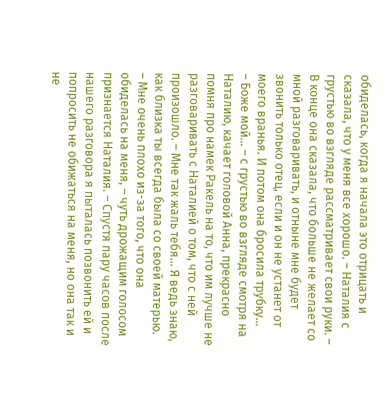обиделась, когда я начала это отрицать и сказала, что у меня все хорошо. – Наталия с грустью во взгляде рассматривает свои руки. – В конце она сказала, что больше не желает со мной разговаривать, и отныне мне будет звонить только отец, если и он не устанет от моего вранья. И потом она бросила трубку…
– Боже мой… – с грустью во взгляде смотря на Наталию, качает головой Анна, прекрасно помня про намек Ракель на то, что им лучше не разговаривать с Наталией о том, что с ней произошло. – Мне так жаль тебя… Я ведь знаю, как близка ты всегда была со своей матерью.
– Мне очень плохо из-за того, что она обиделась на меня, – чуть дрожащим голосом признается Наталия. – Спустя пару часов после нашего разговора я пыталась позвонить ей и попросить не обижаться на меня, но она так и не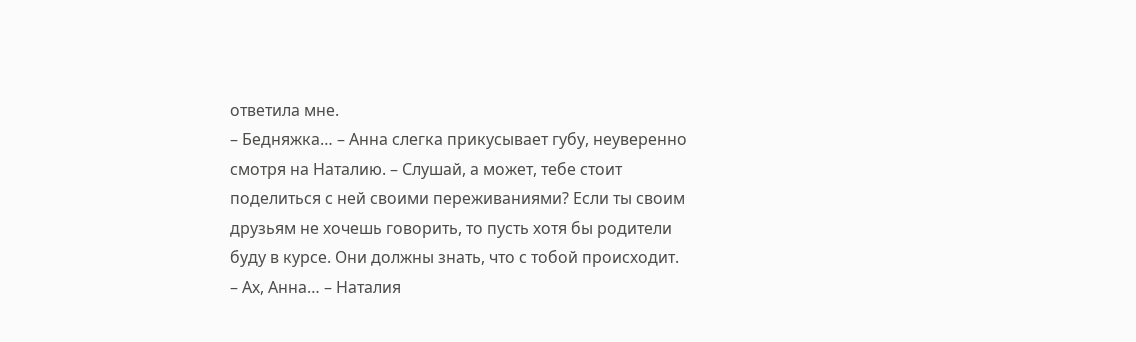ответила мне.
– Бедняжка… – Анна слегка прикусывает губу, неуверенно смотря на Наталию. – Слушай, а может, тебе стоит поделиться с ней своими переживаниями? Если ты своим друзьям не хочешь говорить, то пусть хотя бы родители буду в курсе. Они должны знать, что с тобой происходит.
– Ах, Анна… – Наталия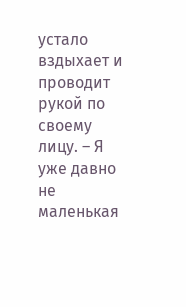устало вздыхает и проводит рукой по своему лицу. – Я уже давно не маленькая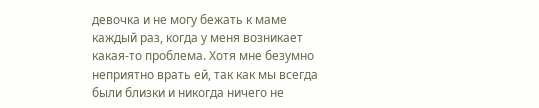девочка и не могу бежать к маме каждый раз, когда у меня возникает какая-то проблема. Хотя мне безумно неприятно врать ей, так как мы всегда были близки и никогда ничего не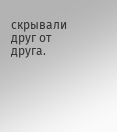скрывали друг от друга.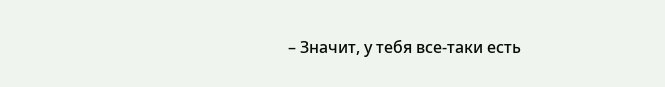– Значит, у тебя все-таки есть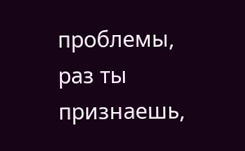проблемы, раз ты признаешь,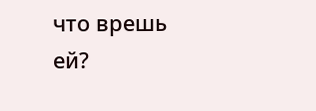что врешь ей?